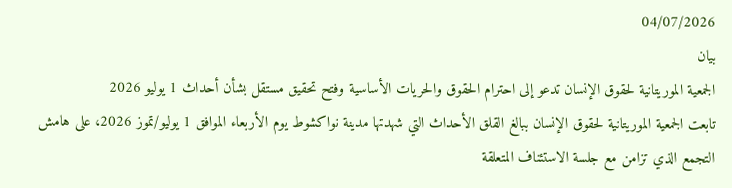04/07/2026
بيان
الجمعية الموريتانية لحقوق الإنسان تدعو إلى احترام الحقوق والحريات الأساسية وفتح تحقيق مستقل بشأن أحداث 1 يوليو 2026
تابعت الجمعية الموريتانية لحقوق الإنسان ببالغ القلق الأحداث التي شهدتها مدينة نواكشوط يوم الأربعاء الموافق 1 يوليو/تموز 2026، على هامش التجمع الذي تزامن مع جلسة الاستئناف المتعلقة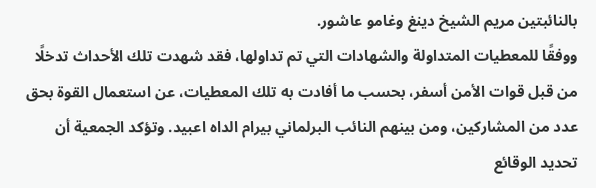بالنائبتين مريم الشيخ دينغ وغامو عاشور.
ووفقًا للمعطيات المتداولة والشهادات التي تم تداولها، فقد شهدت تلك الأحداث تدخلًا من قبل قوات الأمن أسفر، بحسب ما أفادت به تلك المعطيات، عن استعمال القوة بحق عدد من المشاركين، ومن بينهم النائب البرلماني بيرام الداه اعبيد. وتؤكد الجمعية أن تحديد الوقائع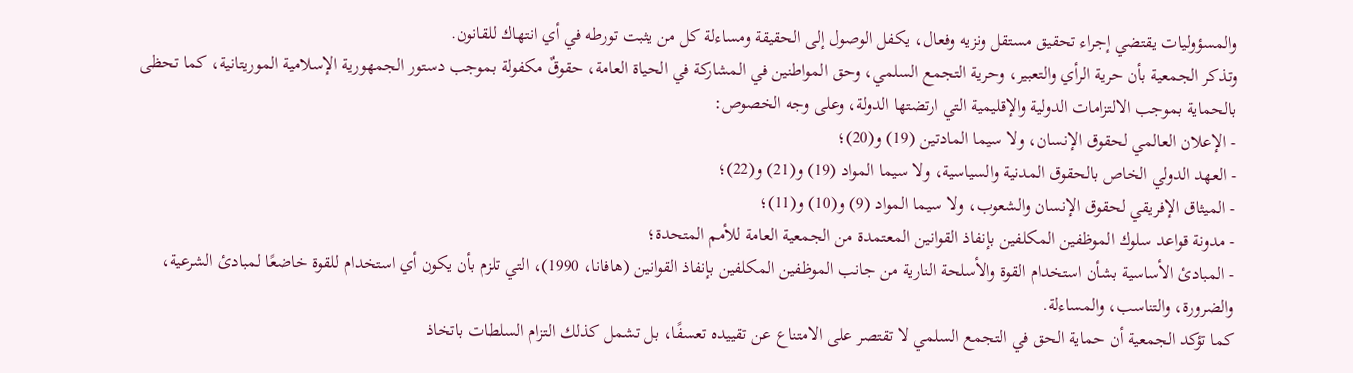والمسؤوليات يقتضي إجراء تحقيق مستقل ونزيه وفعال، يكفل الوصول إلى الحقيقة ومساءلة كل من يثبت تورطه في أي انتهاك للقانون.
وتذكر الجمعية بأن حرية الرأي والتعبير، وحرية التجمع السلمي، وحق المواطنين في المشاركة في الحياة العامة، حقوقٌ مكفولة بموجب دستور الجمهورية الإسلامية الموريتانية، كما تحظى بالحماية بموجب الالتزامات الدولية والإقليمية التي ارتضتها الدولة، وعلى وجه الخصوص:
- الإعلان العالمي لحقوق الإنسان، ولا سيما المادتين (19) و(20)؛
- العهد الدولي الخاص بالحقوق المدنية والسياسية، ولا سيما المواد (19) و(21) و(22)؛
- الميثاق الإفريقي لحقوق الإنسان والشعوب، ولا سيما المواد (9) و(10) و(11)؛
- مدونة قواعد سلوك الموظفين المكلفين بإنفاذ القوانين المعتمدة من الجمعية العامة للأمم المتحدة؛
- المبادئ الأساسية بشأن استخدام القوة والأسلحة النارية من جانب الموظفين المكلفين بإنفاذ القوانين (هافانا، 1990)، التي تلزم بأن يكون أي استخدام للقوة خاضعًا لمبادئ الشرعية، والضرورة، والتناسب، والمساءلة.
كما تؤكد الجمعية أن حماية الحق في التجمع السلمي لا تقتصر على الامتناع عن تقييده تعسفًا، بل تشمل كذلك التزام السلطات باتخاذ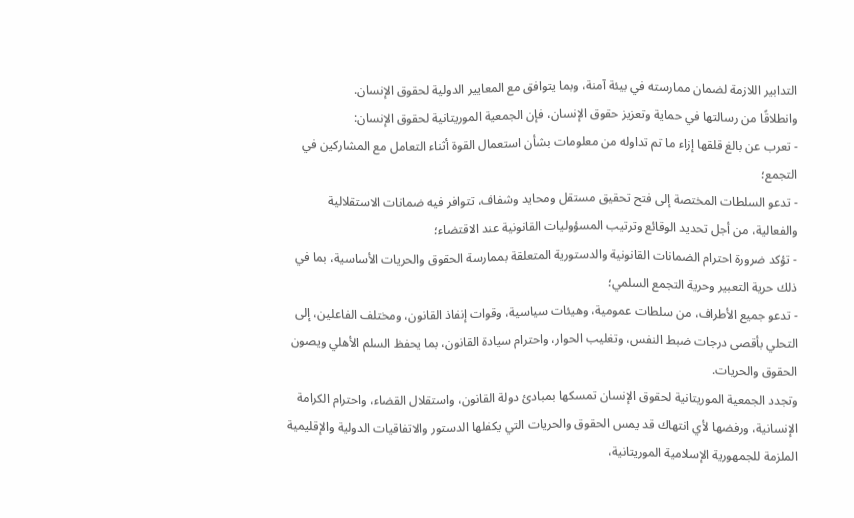التدابير اللازمة لضمان ممارسته في بيئة آمنة، وبما يتوافق مع المعايير الدولية لحقوق الإنسان.
وانطلاقًا من رسالتها في حماية وتعزيز حقوق الإنسان، فإن الجمعية الموريتانية لحقوق الإنسان:
- تعرب عن بالغ قلقها إزاء ما تم تداوله من معلومات بشأن استعمال القوة أثناء التعامل مع المشاركين في التجمع؛
- تدعو السلطات المختصة إلى فتح تحقيق مستقل ومحايد وشفاف، تتوافر فيه ضمانات الاستقلالية والفعالية، من أجل تحديد الوقائع وترتيب المسؤوليات القانونية عند الاقتضاء؛
- تؤكد ضرورة احترام الضمانات القانونية والدستورية المتعلقة بممارسة الحقوق والحريات الأساسية، بما في ذلك حرية التعبير وحرية التجمع السلمي؛
- تدعو جميع الأطراف، من سلطات عمومية، وهيئات سياسية، وقوات إنفاذ القانون، ومختلف الفاعلين، إلى التحلي بأقصى درجات ضبط النفس، وتغليب الحوار، واحترام سيادة القانون، بما يحفظ السلم الأهلي ويصون الحقوق والحريات.
وتجدد الجمعية الموريتانية لحقوق الإنسان تمسكها بمبادئ دولة القانون، واستقلال القضاء، واحترام الكرامة الإنسانية، ورفضها لأي انتهاك قد يمس الحقوق والحريات التي يكفلها الدستور والاتفاقيات الدولية والإقليمية الملزمة للجمهورية الإسلامية الموريتانية،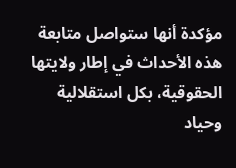مؤكدة أنها ستواصل متابعة هذه الأحداث في إطار ولايتها الحقوقية، بكل استقلالية وحياد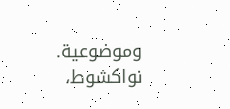وموضوعية.
نواكشوط،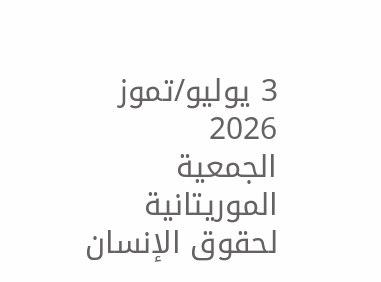3 يوليو/تموز 2026
الجمعية الموريتانية لحقوق الإنسان